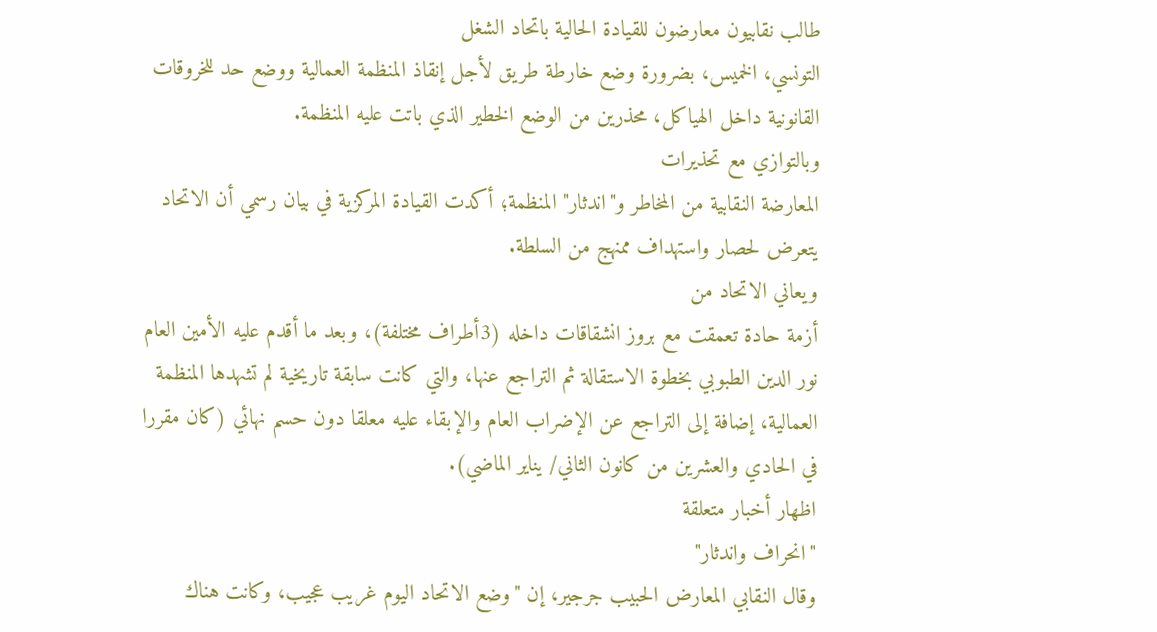طالب نقابيون معارضون للقيادة الحالية باتحاد الشغل
التونسي، الخميس، بضرورة وضع خارطة طريق لأجل إنقاذ المنظمة العمالية ووضع حد للخروقات القانونية داخل الهياكل، محذرين من الوضع الخطير الذي باتت عليه المنظمة.
وبالتوازي مع تحذيرات
المعارضة النقابية من المخاطر و"اندثار" المنظمة؛ أكدت القيادة المركزية في بيان رسمي أن الاتحاد يتعرض لحصار واستهداف ممنهج من السلطة.
ويعاني الاتحاد من
أزمة حادة تعمقت مع بروز انشقاقات داخله (3أطراف مختلفة)، وبعد ما أقدم عليه الأمين العام نور الدين الطبوبي بخطوة الاستقالة ثم التراجع عنها، والتي كانت سابقة تاريخية لم تشهدها المنظمة العمالية، إضافة إلى التراجع عن الإضراب العام والإبقاء عليه معلقا دون حسم نهائي (كان مقررا في الحادي والعشرين من كانون الثاني/ يناير الماضي).
اظهار أخبار متعلقة
"انحراف واندثار"
وقال النقابي المعارض الحبيب جرجير، إن "وضع الاتحاد اليوم غريب عجيب، وكانت هناك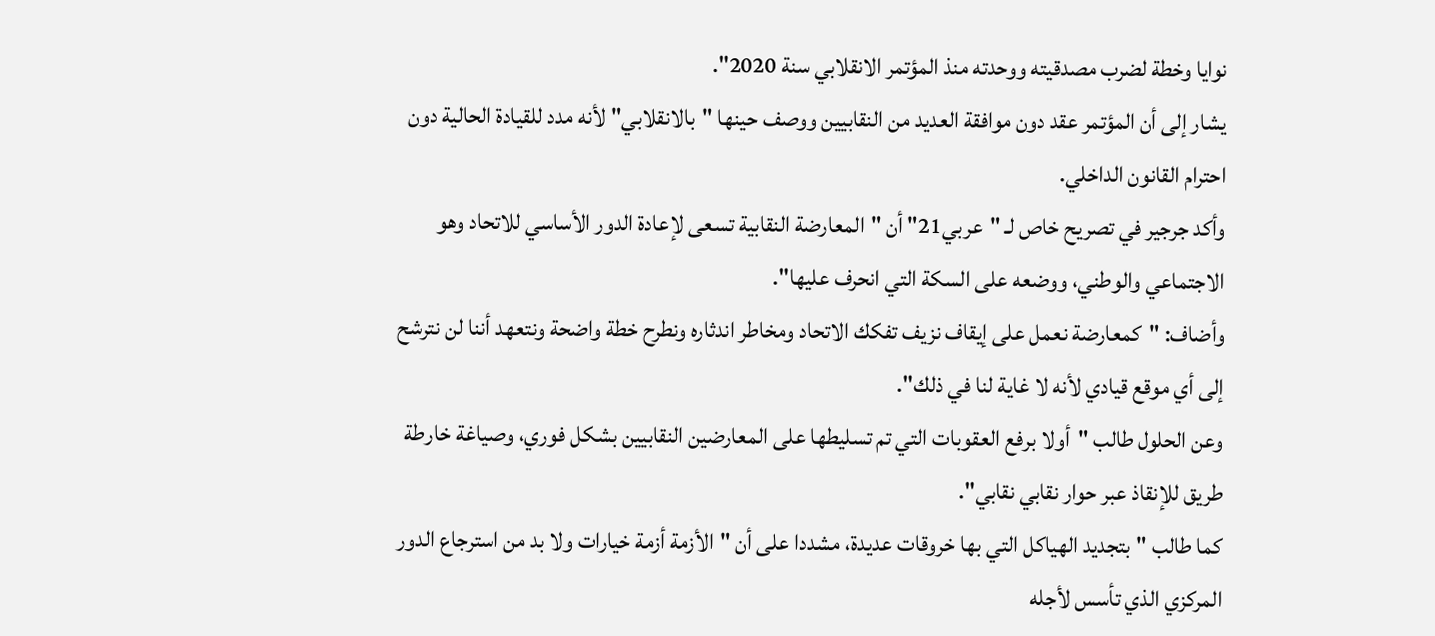نوايا وخطة لضرب مصدقيته ووحدته منذ المؤتمر الانقلابي سنة 2020".
يشار إلى أن المؤتمر عقد دون موافقة العديد من النقابيين ووصف حينها "بالانقلابي" لأنه مدد للقيادة الحالية دون احترام القانون الداخلي.
وأكد جرجير في تصريح خاص لـ "عربي21" أن "المعارضة النقابية تسعى لإعادة الدور الأساسي للاتحاد وهو الاجتماعي والوطني، ووضعه على السكة التي انحرف عليها".
وأضاف: "كمعارضة نعمل على إيقاف نزيف تفكك الاتحاد ومخاطر اندثاره ونطرح خطة واضحة ونتعهد أننا لن نترشح إلى أي موقع قيادي لأنه لا غاية لنا في ذلك".
وعن الحلول طالب "أولا برفع العقوبات التي تم تسليطها على المعارضين النقابيين بشكل فوري، وصياغة خارطة طريق للإنقاذ عبر حوار نقابي نقابي".
كما طالب "بتجديد الهياكل التي بها خروقات عديدة، مشددا على أن "الأزمة أزمة خيارات ولا بد من استرجاع الدور المركزي الذي تأسس لأجله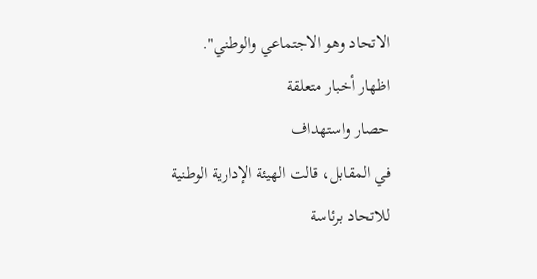الاتحاد وهو الاجتماعي والوطني".
اظهار أخبار متعلقة
حصار واستهداف
في المقابل، قالت الهيئة الإدارية الوطنية للاتحاد برئاسة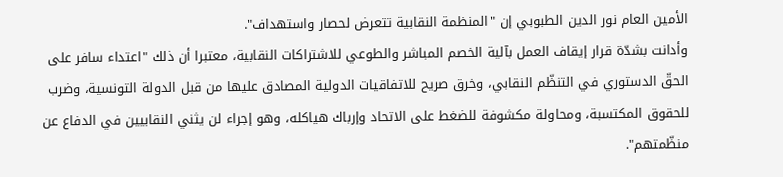الأمين العام نور الدين الطبوبي إن "المنظمة النقابية تتعرض لحصار واستهداف".
وأدانت بشدّة قرار إيقاف العمل بآلية الخصم المباشر والطوعي للاشتراكات النقابية، معتبرا أن ذلك "اعتداء سافر على الحقّ الدستوري في التنظّم النقابي، وخرق صريح للاتفاقيات الدولية المصادق عليها من قبل الدولة التونسية، وضرب للحقوق المكتسبة، ومحاولة مكشوفة للضغط على الاتحاد وإرباك هياكله، وهو إجراء لن يثني النقابيين في الدفاع عن منظّمتهم".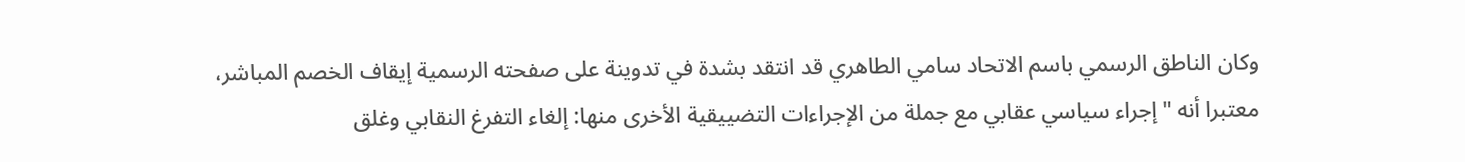وكان الناطق الرسمي باسم الاتحاد سامي الطاهري قد انتقد بشدة في تدوينة على صفحته الرسمية إيقاف الخصم المباشر، معتبرا أنه "إجراء سياسي عقابي مع جملة من الإجراءات التضييقية الأخرى منها: إلغاء التفرغ النقابي وغلق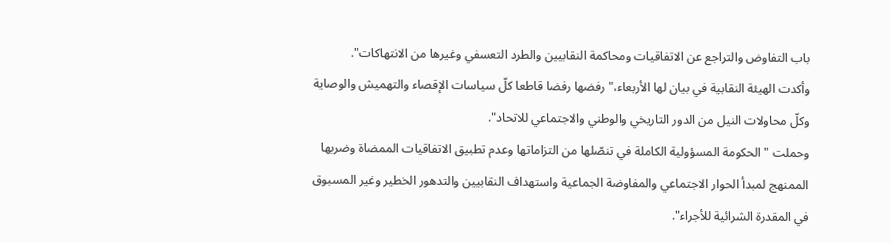باب التفاوض والتراجع عن الاتفاقيات ومحاكمة النقابيين والطرد التعسفي وغيرها من الانتهاكات".
وأكدت الهيئة النقابية في بيان لها الأربعاء،"رفضها رفضا قاطعا كلّ سياسات الإقصاء والتهميش والوصاية وكلّ محاولات النيل من الدور التاريخي والوطني والاجتماعي للاتحاد".
وحملت "الحكومة المسؤولية الكاملة في تنصّلها من التزاماتها وعدم تطبيق الاتفاقيات الممضاة وضربها الممنهج لمبدأ الحوار الاجتماعي والمفاوضة الجماعية واستهداف النقابيين والتدهور الخطير وغير المسبوق في المقدرة الشرائية للأجراء".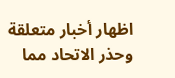اظهار أخبار متعلقة
وحذر الاتحاد مما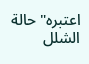اعتبره" حالة الشلل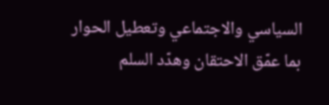السياسي والاجتماعي وتعطيل الحوار بما عمّق الاحتقان وهدّد السلم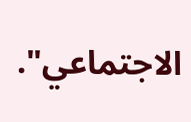الاجتماعي".